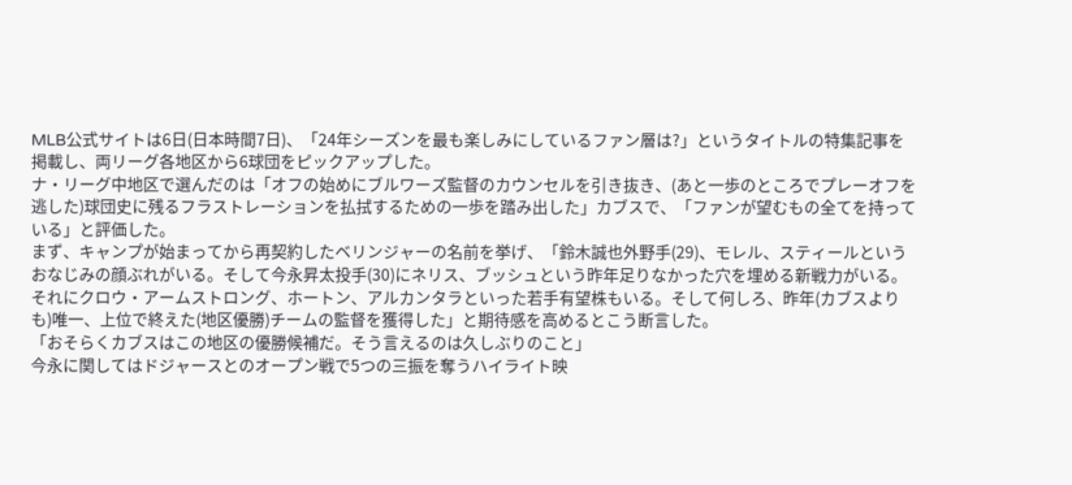MLB公式サイトは6日(日本時間7日)、「24年シーズンを最も楽しみにしているファン層は?」というタイトルの特集記事を掲載し、両リーグ各地区から6球団をピックアップした。
ナ・リーグ中地区で選んだのは「オフの始めにブルワーズ監督のカウンセルを引き抜き、(あと一歩のところでプレーオフを逃した)球団史に残るフラストレーションを払拭するための一歩を踏み出した」カブスで、「ファンが望むもの全てを持っている」と評価した。
まず、キャンプが始まってから再契約したベリンジャーの名前を挙げ、「鈴木誠也外野手(29)、モレル、スティールというおなじみの顔ぶれがいる。そして今永昇太投手(30)にネリス、ブッシュという昨年足りなかった穴を埋める新戦力がいる。それにクロウ・アームストロング、ホートン、アルカンタラといった若手有望株もいる。そして何しろ、昨年(カブスよりも)唯一、上位で終えた(地区優勝)チームの監督を獲得した」と期待感を高めるとこう断言した。
「おそらくカブスはこの地区の優勝候補だ。そう言えるのは久しぶりのこと」
今永に関してはドジャースとのオープン戦で5つの三振を奪うハイライト映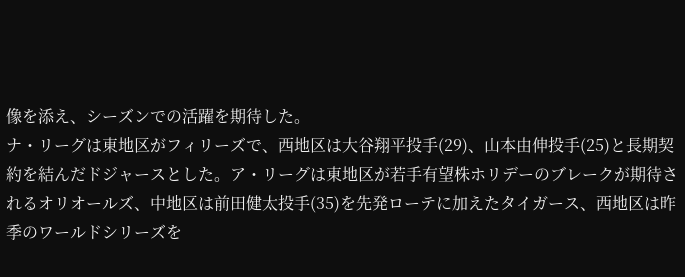像を添え、シーズンでの活躍を期待した。
ナ・リーグは東地区がフィリーズで、西地区は大谷翔平投手(29)、山本由伸投手(25)と長期契約を結んだドジャースとした。ア・リーグは東地区が若手有望株ホリデーのブレークが期待されるオリオールズ、中地区は前田健太投手(35)を先発ローテに加えたタイガース、西地区は昨季のワールドシリーズを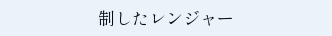制したレンジャー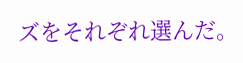ズをそれぞれ選んだ。